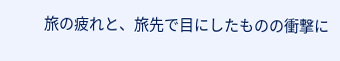旅の疲れと、旅先で目にしたものの衝撃に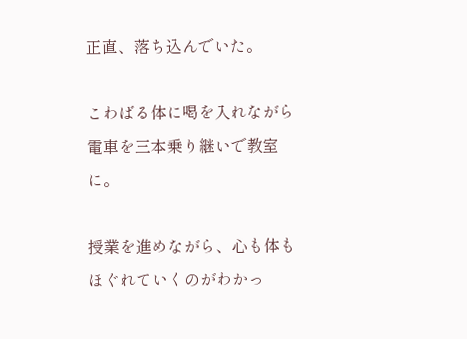正直、落ち込んでいた。

こわばる体に喝を入れながら
電車を三本乗り継いで教室に。

授業を進めながら、心も体もほぐれていくのがわかっ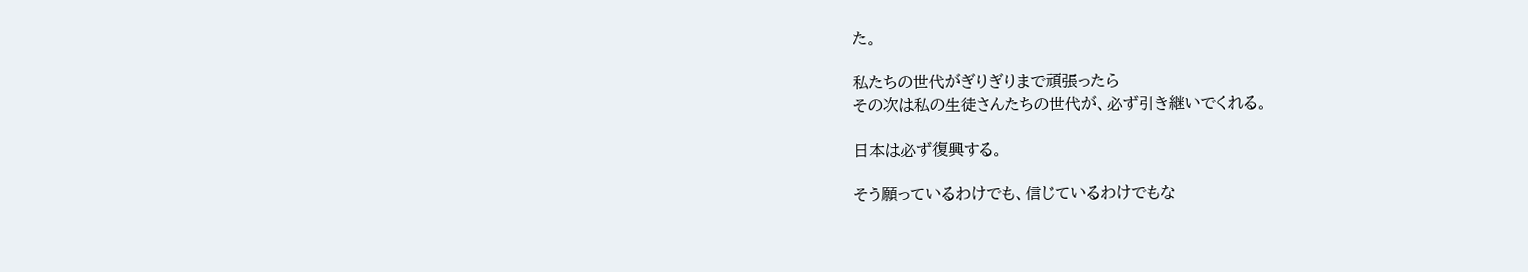た。

私たちの世代がぎりぎりまで頑張ったら
その次は私の生徒さんたちの世代が、必ず引き継いでくれる。

日本は必ず復興する。

そう願っているわけでも、信じているわけでもな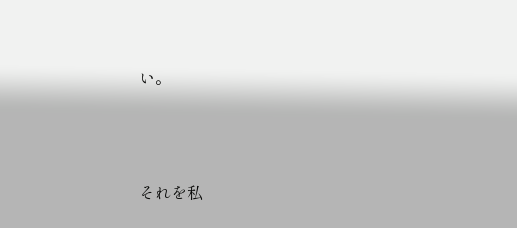い。





それを私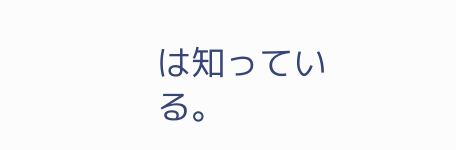は知っている。